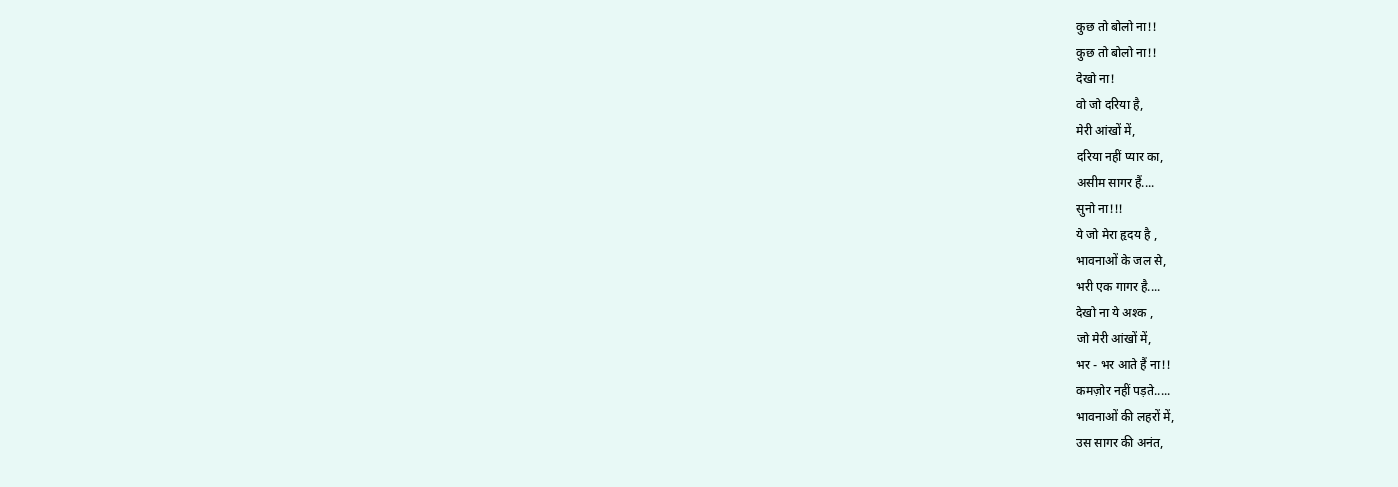कुछ तो बोलो ना!!
कुछ तो बोलो ना!!
देखो ना!
वो जो दरिया है,
मेरी आंखों में,
दरिया नहीं प्यार का,
असीम सागर हैं....
सुनो ना!!!
ये जो मेरा हृदय है ,
भावनाओं के जल से,
भरी एक गागर है....
देखो ना ये अश्क ,
जो मेरी आंखों में,
भर - भर आते हैं ना!!
कमज़ोर नहीं पड़ते.....
भावनाओं की लहरों में,
उस सागर की अनंत,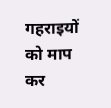गहराइयों को माप
कर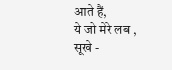आते हैं,
ये जो मेरे लब ,
सूखे -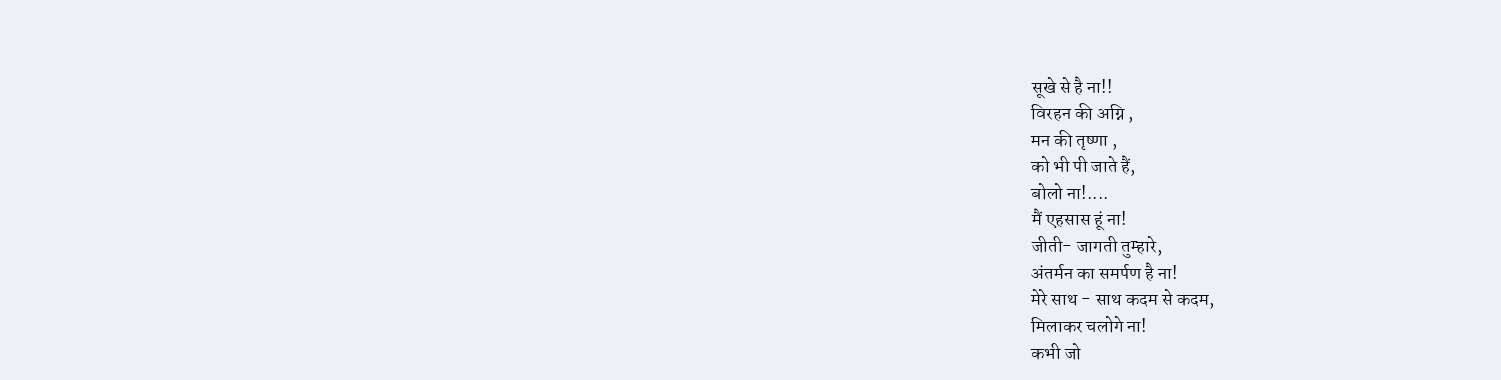सूखे से है ना!!
विरहन की अग्नि ,
मन की तृष्णा ,
को भी पी जाते हैं,
बोलो ना!....
मैं एहसास हूं ना!
जीती- जागती तुम्हारे,
अंतर्मन का समर्पण है ना!
मेरे साथ - साथ कदम से कदम,
मिलाकर चलोगे ना!
कभी जो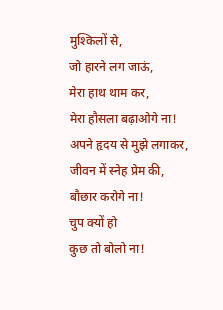मुश्किलों से,
जो हारने लग जाऊं,
मेरा हाथ थाम कर,
मेरा हौसला बढ़ाओगे ना!
अपने हृदय से मुझे लगाकर,
जीवन में स्नेह प्रेम की,
बौछार करोगे ना!
चुप क्यों हो
कुछ तो बोलो ना!